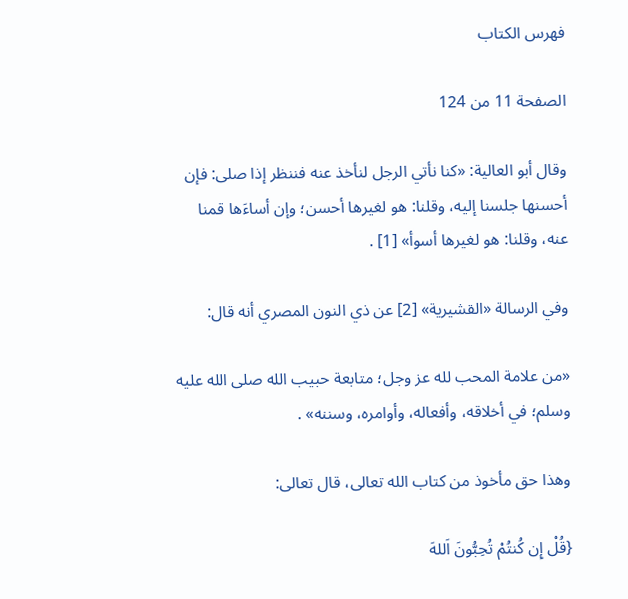فهرس الكتاب

الصفحة 11 من 124

وقال أبو العالية: «كنا نأتي الرجل لنأخذ عنه فننظر إذا صلى: فإن أحسنها جلسنا إليه، وقلنا: هو لغيرها أحسن؛ وإن أساءَها قمنا عنه، وقلنا: هو لغيرها أسوأ» [1] .

وفي الرسالة «القشيرية» [2] عن ذي النون المصري أنه قال:

«من علامة المحب لله عز وجل؛ متابعة حبيب الله صلى الله عليه وسلم؛ في أخلاقه، وأفعاله، وأوامره، وسننه» .

وهذا حق مأخوذ من كتاب الله تعالى، قال تعالى:

{قُلْ إِن كُنتُمْ تُحِبُّونَ اَللهَ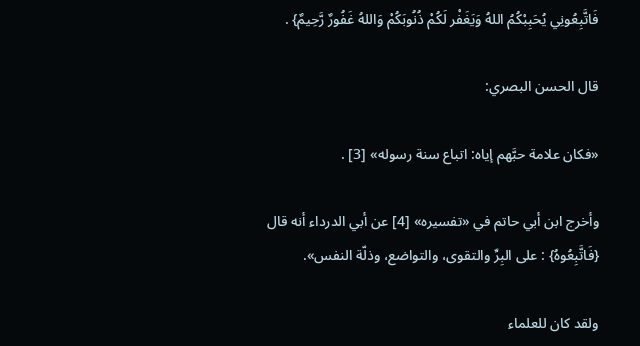فَاتَّبِعُونِي يُحَبِبْكُمُ اللهُ وَيَغَفْر لَكُمْ ذُنُوبَكُمْ وَاللهُ غَفُورٌ رَّحِيمٌ} .

قال الحسن البصري:

«فكان علامة حبَّهم إياه: اتباع سنة رسوله» [3] .

وأخرج ابن أبي حاتم في «تفسيره» [4] عن أبي الدرداء أنه قال {فَاتَّبِعُوهُ} : على البِرِّ والتقوى، والتواضع، وذلّة النفس».

ولقد كان للعلماء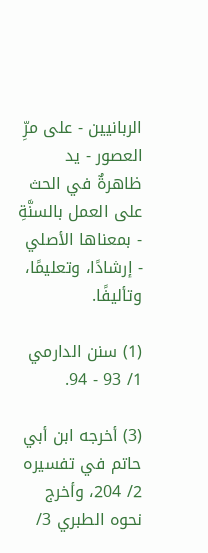الربانيين - على مرِّ العصور - يد ظاهرةٌ في الحث على العمل بالسنَّةِ - بمعناها الأصلي - إرشادًا، وتعليمًا، وتأليفًا.

(1) سنن الدارمي 1/ 93 - 94.

(3) أخرجه ابن أبي حاتم في تفسيره 2/ 204، وأخرج نحوه الطبري 3/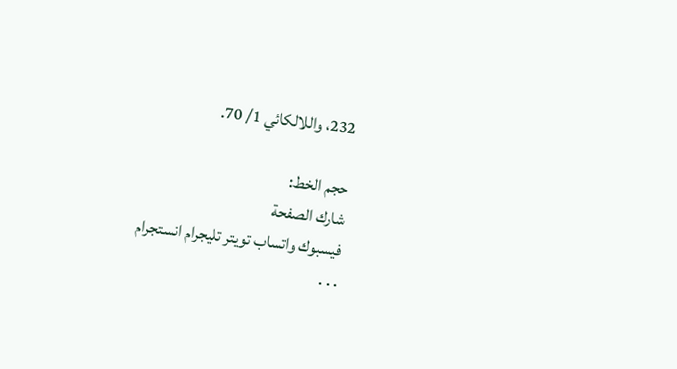232، واللالكائي 1/ 70.

حجم الخط:
شارك الصفحة
فيسبوك واتساب تويتر تليجرام انستجرام
. . .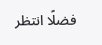فضلًا انتظر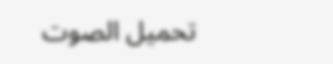تحميل الصوت